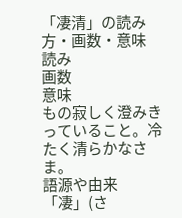「凄清」の読み方・画数・意味
読み
画数
意味
もの寂しく澄みきっていること。冷たく清らかなさま。
語源や由来
「凄」(さ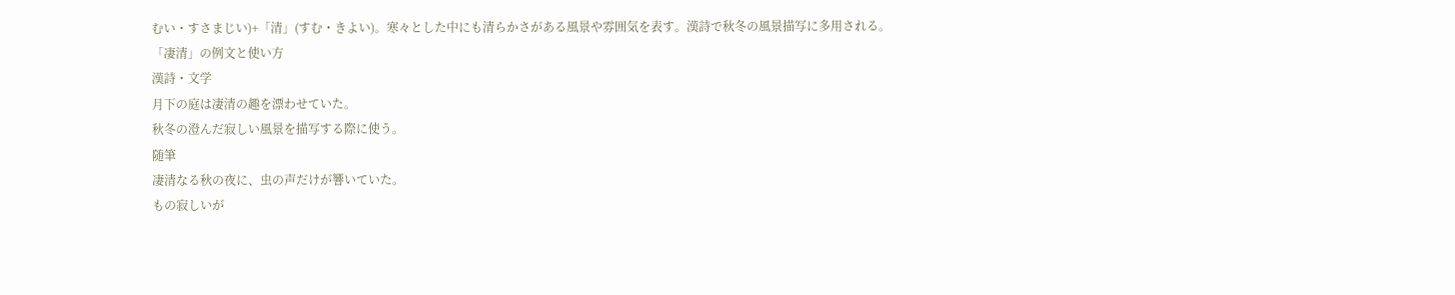むい・すさまじい)+「清」(すむ・きよい)。寒々とした中にも清らかさがある風景や雰囲気を表す。漢詩で秋冬の風景描写に多用される。
「凄清」の例文と使い方
漢詩・文学
月下の庭は凄清の趣を漂わせていた。
秋冬の澄んだ寂しい風景を描写する際に使う。
随筆
凄清なる秋の夜に、虫の声だけが響いていた。
もの寂しいが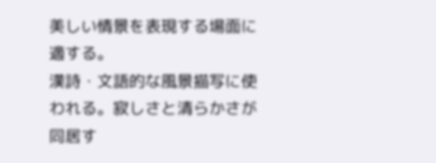美しい情景を表現する場面に適する。
漢詩・文語的な風景描写に使われる。寂しさと清らかさが同居す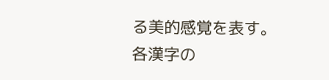る美的感覚を表す。
各漢字の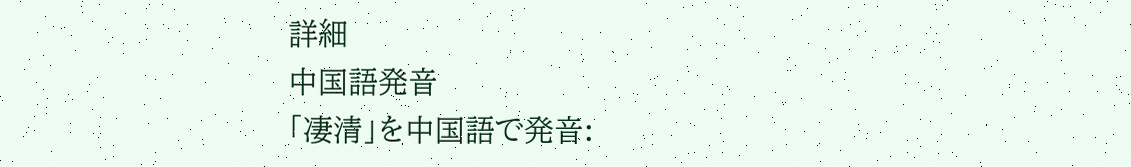詳細
中国語発音
「凄清」を中国語で発音: